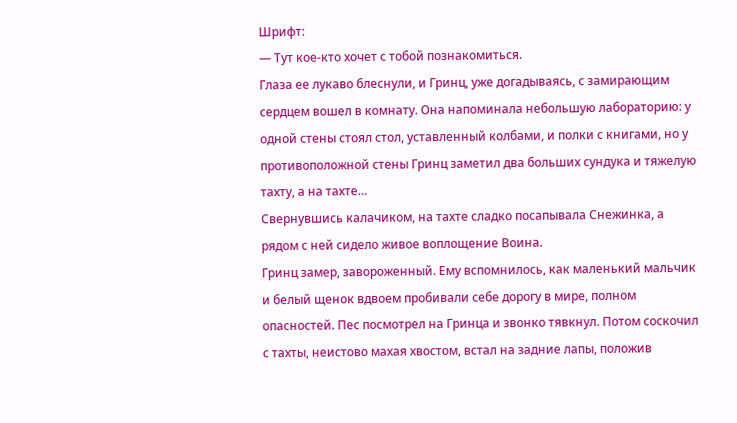Шрифт:
— Тут кое-кто хочет с тобой познакомиться.
Глаза ее лукаво блеснули, и Гринц, уже догадываясь, с замирающим сердцем вошел в комнату. Она напоминала небольшую лабораторию: у одной стены стоял стол, уставленный колбами, и полки с книгами, но у противоположной стены Гринц заметил два больших сундука и тяжелую тахту, а на тахте…
Свернувшись калачиком, на тахте сладко посапывала Снежинка, а рядом с ней сидело живое воплощение Воина.
Гринц замер, завороженный. Ему вспомнилось, как маленький мальчик и белый щенок вдвоем пробивали себе дорогу в мире, полном опасностей. Пес посмотрел на Гринца и звонко тявкнул. Потом соскочил с тахты, неистово махая хвостом, встал на задние лапы, положив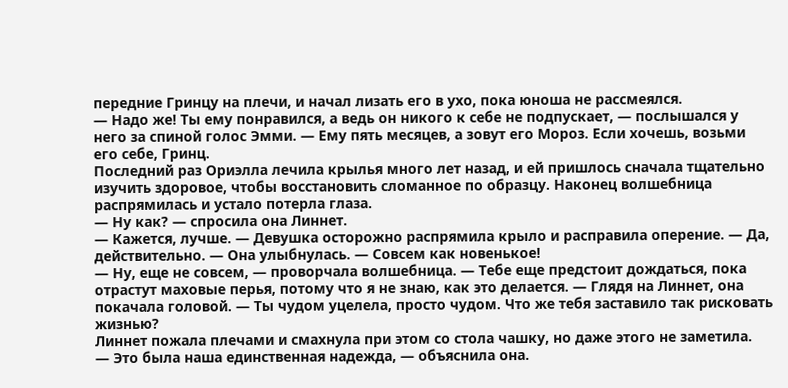передние Гринцу на плечи, и начал лизать его в ухо, пока юноша не рассмеялся.
— Надо же! Ты ему понравился, а ведь он никого к себе не подпускает, — послышался у него за спиной голос Эмми. — Ему пять месяцев, а зовут его Мороз. Если хочешь, возьми его себе, Гринц.
Последний раз Ориэлла лечила крылья много лет назад, и ей пришлось сначала тщательно изучить здоровое, чтобы восстановить сломанное по образцу. Наконец волшебница распрямилась и устало потерла глаза.
— Ну как? — спросила она Линнет.
— Кажется, лучше. — Девушка осторожно распрямила крыло и расправила оперение. — Да, действительно. — Она улыбнулась. — Совсем как новенькое!
— Ну, еще не совсем, — проворчала волшебница. — Тебе еще предстоит дождаться, пока отрастут маховые перья, потому что я не знаю, как это делается. — Глядя на Линнет, она покачала головой. — Ты чудом уцелела, просто чудом. Что же тебя заставило так рисковать жизнью?
Линнет пожала плечами и смахнула при этом со стола чашку, но даже этого не заметила.
— Это была наша единственная надежда, — объяснила она.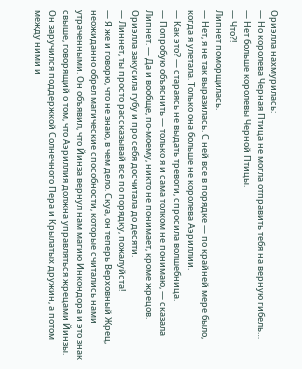Ориэлла нахмурилась:
— Но королева Черная Птица не могла отправить тебя на верную гибель…
— Нет больше королевы Черной Птицы.
— Что?!
Липнет поморщилась.
— Нет, я не так выразилась. С ней все в порядке — по крайней мере было, когда я улетала. Только она больше не королева Аэриллии.
— Как это? — стараясь не выдать тревоги, спросила волшебница.
— Попробую объяснить — только я и сама толком не понимаю, — сказала Липнет. — Да и вообще, по-моему, никто не понимает, кроме жрецов.
Ориэлла закусила губу и про себя досчитала до десяти.
— Линнет, ты просто рассказывай все по порядку, пожалуйста!
— Я же и говорю, что не знаю, в чем дело. Скуа, он теперь Верховный Жрец, неожиданно обрел магические способности, которые считались нами утраченными. Он объявил, что Йинза вернул нам магию Инкондора и это знак свыше, говорящий о том, что Аэриллия должна управляться жрецами Йинзы. Он заручился поддержкой Солнечного Пера и Крылатых дружин, а потом между ними и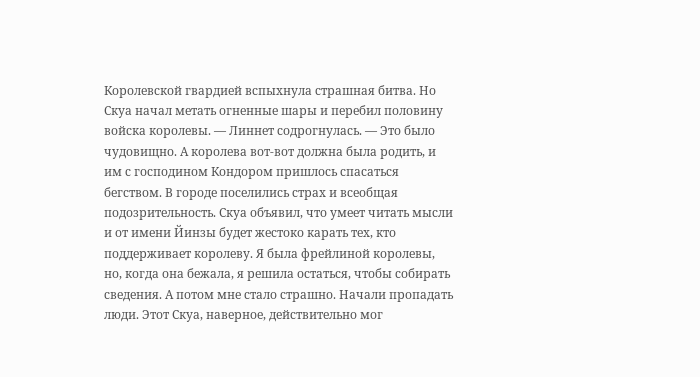Королевской гвардией вспыхнула страшная битва. Но Скуа начал метать огненные шары и перебил половину войска королевы. — Линнет содрогнулась. — Это было чудовищно. А королева вот-вот должна была родить, и им с господином Кондором пришлось спасаться бегством. В городе поселились страх и всеобщая подозрительность. Скуа объявил, что умеет читать мысли и от имени Йинзы будет жестоко карать тех, кто поддерживает королеву. Я была фрейлиной королевы, но, когда она бежала, я решила остаться, чтобы собирать сведения. А потом мне стало страшно. Начали пропадать люди. Этот Скуа, наверное, действительно мог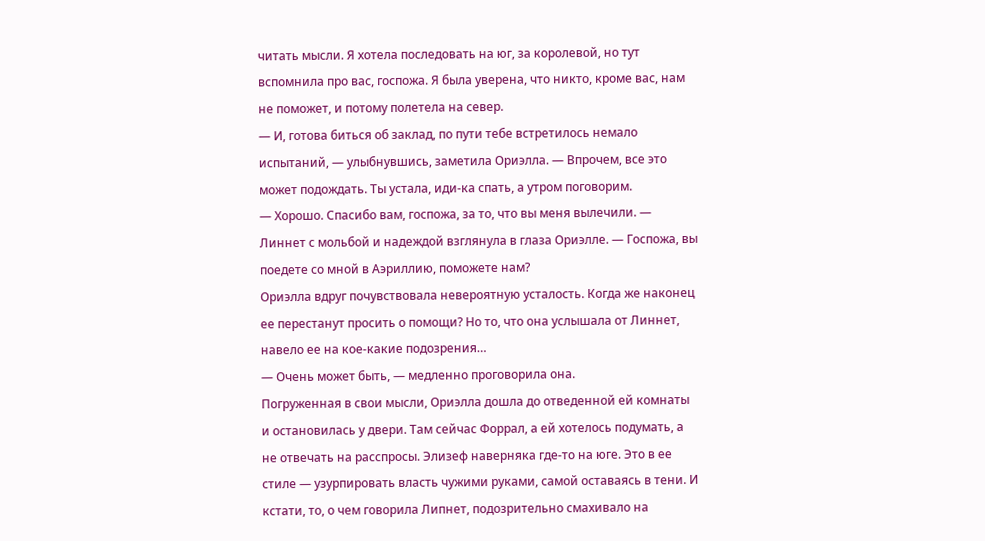читать мысли. Я хотела последовать на юг, за королевой, но тут вспомнила про вас, госпожа. Я была уверена, что никто, кроме вас, нам не поможет, и потому полетела на север.
— И, готова биться об заклад, по пути тебе встретилось немало испытаний, — улыбнувшись, заметила Ориэлла. — Впрочем, все это может подождать. Ты устала, иди-ка спать, а утром поговорим.
— Хорошо. Спасибо вам, госпожа, за то, что вы меня вылечили. — Линнет с мольбой и надеждой взглянула в глаза Ориэлле. — Госпожа, вы поедете со мной в Аэриллию, поможете нам?
Ориэлла вдруг почувствовала невероятную усталость. Когда же наконец ее перестанут просить о помощи? Но то, что она услышала от Линнет, навело ее на кое-какие подозрения…
— Очень может быть, — медленно проговорила она.
Погруженная в свои мысли, Ориэлла дошла до отведенной ей комнаты и остановилась у двери. Там сейчас Форрал, а ей хотелось подумать, а не отвечать на расспросы. Элизеф наверняка где-то на юге. Это в ее стиле — узурпировать власть чужими руками, самой оставаясь в тени. И кстати, то, о чем говорила Липнет, подозрительно смахивало на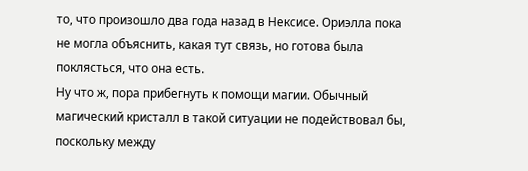то, что произошло два года назад в Нексисе. Ориэлла пока не могла объяснить, какая тут связь, но готова была поклясться, что она есть.
Ну что ж, пора прибегнуть к помощи магии. Обычный магический кристалл в такой ситуации не подействовал бы, поскольку между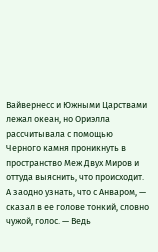Вайвернесс и Южными Царствами лежал океан, но Ориэлла рассчитывала с помощью Черного камня проникнуть в пространство Меж Двух Миров и оттуда выяснить, что происходит.
А заодно узнать, что с Анваром, — сказал в ее голове тонкий, словно чужой, голос. — Ведь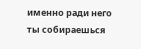именно ради него ты собираешься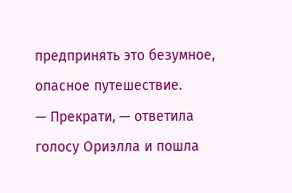предпринять это безумное, опасное путешествие.
— Прекрати, — ответила голосу Ориэлла и пошла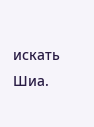искать Шиа.